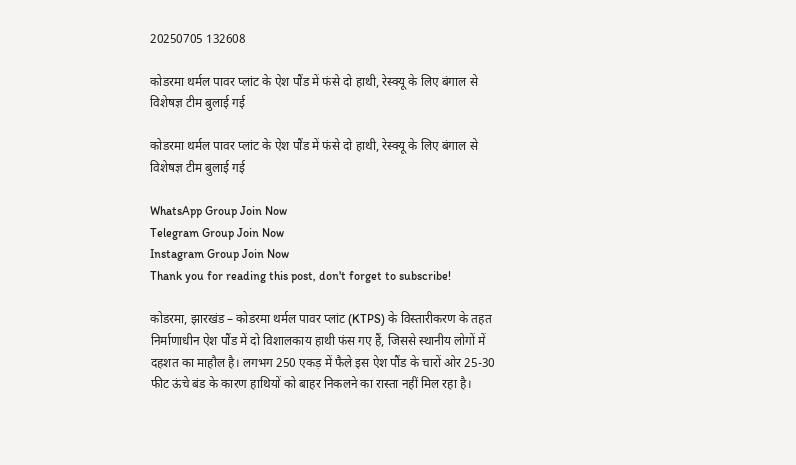20250705 132608

कोडरमा थर्मल पावर प्लांट के ऐश पौंड में फंसे दो हाथी, रेस्क्यू के लिए बंगाल से विशेषज्ञ टीम बुलाई गई

कोडरमा थर्मल पावर प्लांट के ऐश पौंड में फंसे दो हाथी, रेस्क्यू के लिए बंगाल से विशेषज्ञ टीम बुलाई गई

WhatsApp Group Join Now
Telegram Group Join Now
Instagram Group Join Now
Thank you for reading this post, don't forget to subscribe!

कोडरमा, झारखंड – कोडरमा थर्मल पावर प्लांट (KTPS) के विस्तारीकरण के तहत निर्माणाधीन ऐश पौंड में दो विशालकाय हाथी फंस गए हैं, जिससे स्थानीय लोगों में दहशत का माहौल है। लगभग 250 एकड़ में फैले इस ऐश पौंड के चारों ओर 25-30 फीट ऊंचे बंड के कारण हाथियों को बाहर निकलने का रास्ता नहीं मिल रहा है।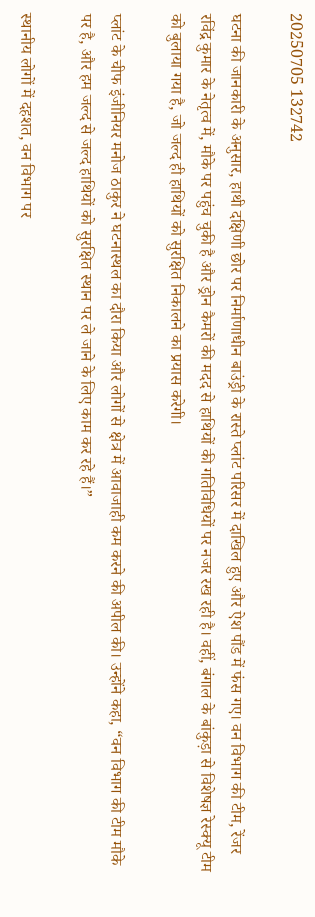20250705 132742

घटना की जानकारी के अनुसार, हाथी दक्षिणी छोर पर निर्माणाधीन बाउंड्री के रास्ते प्लांट परिसर में दाखिल हुए और ऐश पौंड में फंस गए। वन विभाग की टीम, रेंजर रविंद्र कुमार के नेतृत्व में, मौके पर पहुंच चुकी है और ड्रोन कैमरों की मदद से हाथियों की गतिविधियों पर नजर रख रही है। वहीं, बंगाल के बांकुड़ा से विशेषज्ञ रेस्क्यू टीम को बुलाया गया है, जो जल्द ही हाथियों को सुरक्षित निकालने का प्रयास करेगी।

प्लांट के चीफ इंजीनियर मनोज ठाकुर ने घटनास्थल का दौरा किया और लोगों से क्षेत्र में आवाजाही कम करने की अपील की। उन्होंने कहा, “वन विभाग की टीम मौके पर है, और हम जल्द से जल्द हाथियों को सुरक्षित स्थान पर ले जाने के लिए काम कर रहे हैं।”

स्थानीय लोगों में दहशत, वन विभाग पर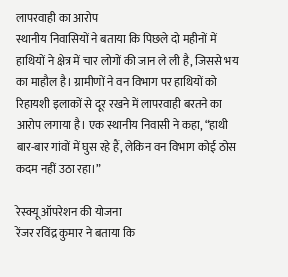लापरवाही का आरोप
स्थानीय निवासियों ने बताया कि पिछले दो महीनों में हाथियों ने क्षेत्र में चार लोगों की जान ले ली है, जिससे भय का माहौल है। ग्रामीणों ने वन विभाग पर हाथियों को रिहायशी इलाकों से दूर रखने में लापरवाही बरतने का आरोप लगाया है। एक स्थानीय निवासी ने कहा, “हाथी बार-बार गांवों में घुस रहे हैं, लेकिन वन विभाग कोई ठोस कदम नहीं उठा रहा।”

रेस्क्यू ऑपरेशन की योजना
रेंजर रविंद्र कुमार ने बताया कि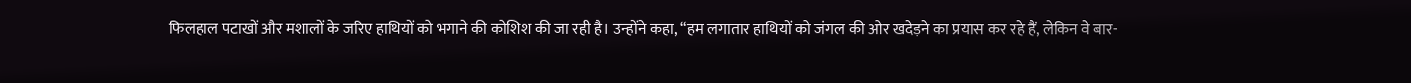फिलहाल पटाखों और मशालों के जरिए हाथियों को भगाने की कोशिश की जा रही है। उन्होंने कहा, “हम लगातार हाथियों को जंगल की ओर खदेड़ने का प्रयास कर रहे हैं, लेकिन वे बार-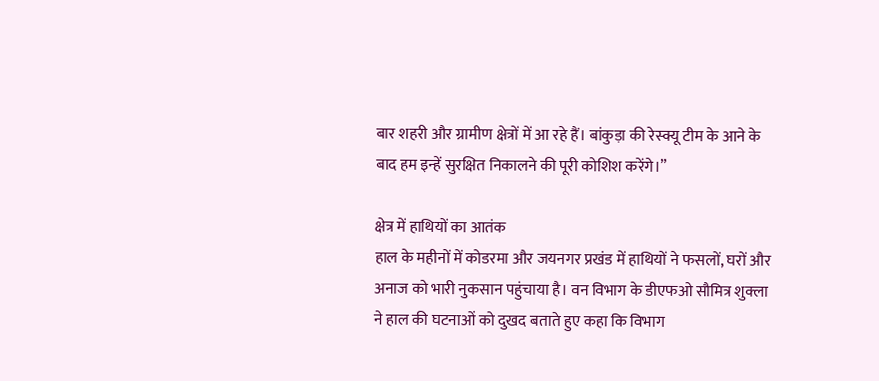बार शहरी और ग्रामीण क्षेत्रों में आ रहे हैं। बांकुड़ा की रेस्क्यू टीम के आने के बाद हम इन्हें सुरक्षित निकालने की पूरी कोशिश करेंगे।”

क्षेत्र में हाथियों का आतंक
हाल के महीनों में कोडरमा और जयनगर प्रखंड में हाथियों ने फसलों, घरों और अनाज को भारी नुकसान पहुंचाया है। वन विभाग के डीएफओ सौमित्र शुक्ला ने हाल की घटनाओं को दुखद बताते हुए कहा कि विभाग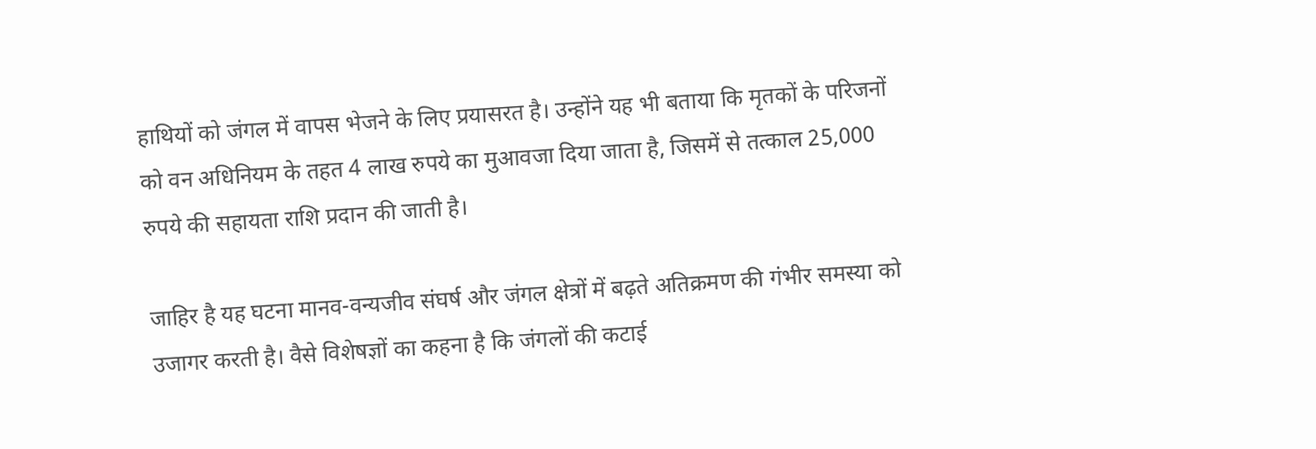हाथियों को जंगल में वापस भेजने के लिए प्रयासरत है। उन्होंने यह भी बताया कि मृतकों के परिजनों को वन अधिनियम के तहत 4 लाख रुपये का मुआवजा दिया जाता है, जिसमें से तत्काल 25,000 रुपये की सहायता राशि प्रदान की जाती है।

जाहिर है यह घटना मानव-वन्यजीव संघर्ष और जंगल क्षेत्रों में बढ़ते अतिक्रमण की गंभीर समस्या को उजागर करती है। वैसे विशेषज्ञों का कहना है कि जंगलों की कटाई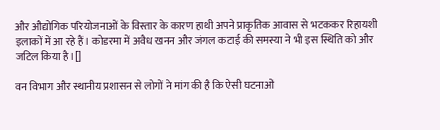और औद्योगिक परियोजनाओं के विस्तार के कारण हाथी अपने प्राकृतिक आवास से भटककर रिहायशी इलाकों में आ रहे हैं। कोडरमा में अवैध खनन और जंगल कटाई की समस्या ने भी इस स्थिति को और जटिल किया है।[]

वन विभाग और स्थानीय प्रशासन से लोगों ने मांग की है कि ऐसी घटनाओं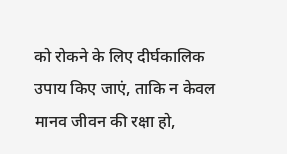को रोकने के लिए दीर्घकालिक उपाय किए जाएं, ताकि न केवल मानव जीवन की रक्षा हो,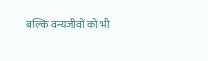बल्कि वन्यजीवों को भी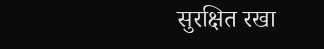सुरक्षित रखा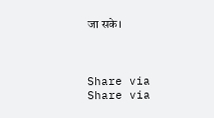जा सके।



Share via
Share via